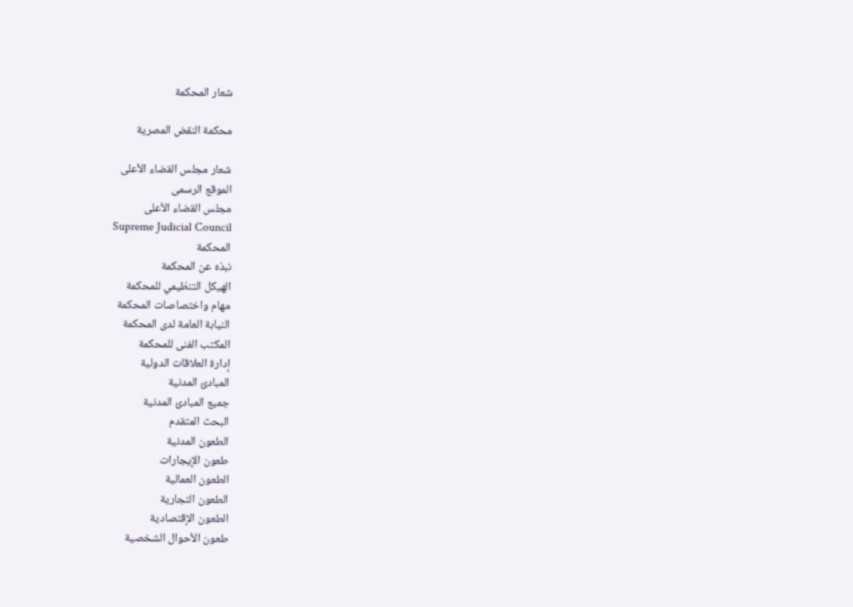شعار المحكمة

محكمة النقض المصرية

شعار مجلس القضاء الأعلى
الموقع الرسمى
مجلس القضاء الأعلى
Supreme Judicial Council
المحكمة
نبذه عن المحكمة
الهيكل التنظيمي للمحكمة
مهام واختصاصات المحكمة
النيابة العامة لدى المحكمة
المكتب الفنى للمحكمة
إدارة العلاقات الدولية
المبادئ المدنية
جميع المبادئ المدنية
البحث المتقدم
الطعون المدنية
طعون الإيجارات
الطعون العمالية
الطعون التجارية
الطعون الإقتصادية
طعون الأحوال الشخصية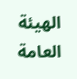الهيئة العامة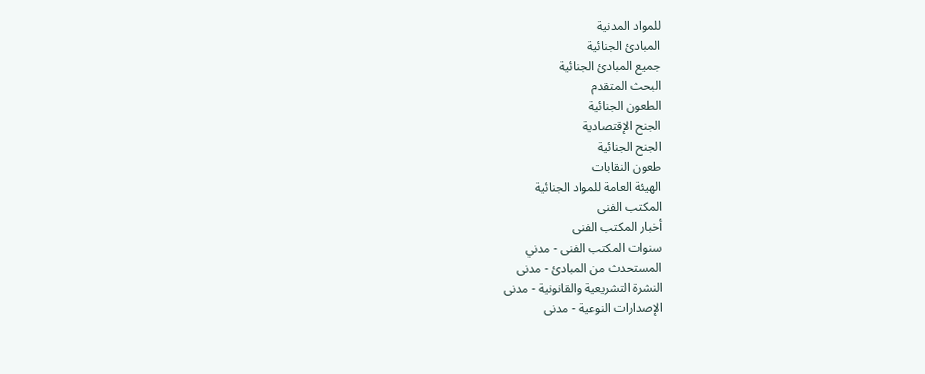للمواد المدنية
المبادئ الجنائية
جميع المبادئ الجنائية
البحث المتقدم
الطعون الجنائية
الجنح الإقتصادية
الجنح الجنائية
طعون النقابات
الهيئة العامة للمواد الجنائية
المكتب الفنى
أخبار المكتب الفنى
سنوات المكتب الفنى - مدني
المستحدث من المبادئ - مدنى
النشرة التشريعية والقانونية - مدنى
الإصدارات النوعية - مدنى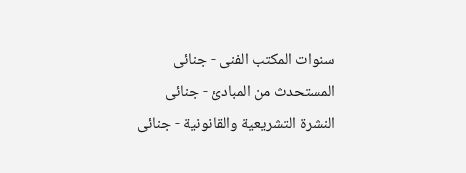سنوات المكتب الفنى - جنائى
المستحدث من المبادئ - جنائى
النشرة التشريعية والقانونية - جنائى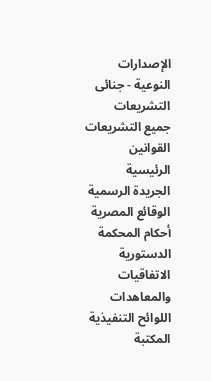الإصدارات النوعية - جنائى
التشريعات
جميع التشريعات
القوانين الرئيسية
الجريدة الرسمية
الوقائع المصرية
أحكام المحكمة الدستورية
الاتفاقيات والمعاهدات
اللوائح التنفيذية
المكتبة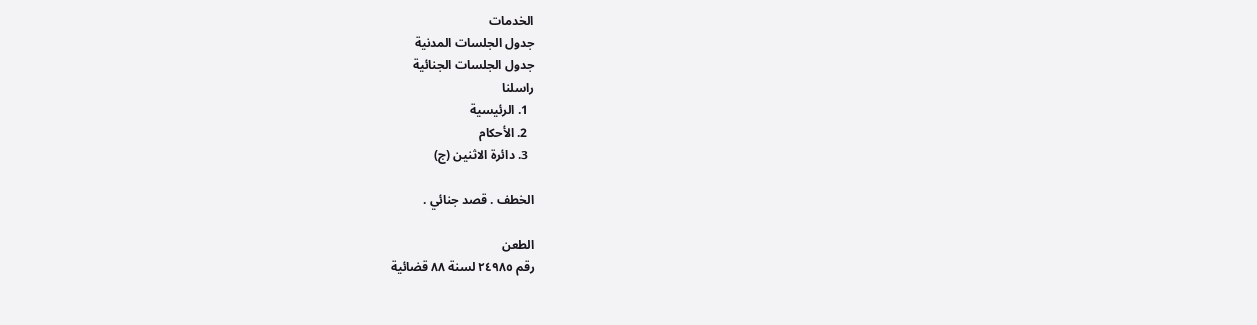الخدمات
جدول الجلسات المدنية
جدول الجلسات الجنائية
راسلنا
  1. الرئيسية
  2. الأحكام
  3. دائرة الاثنين (ج)

الخطف . قصد جنائي .

الطعن
رقم ۲٤۹۸٥ لسنة ۸۸ قضائية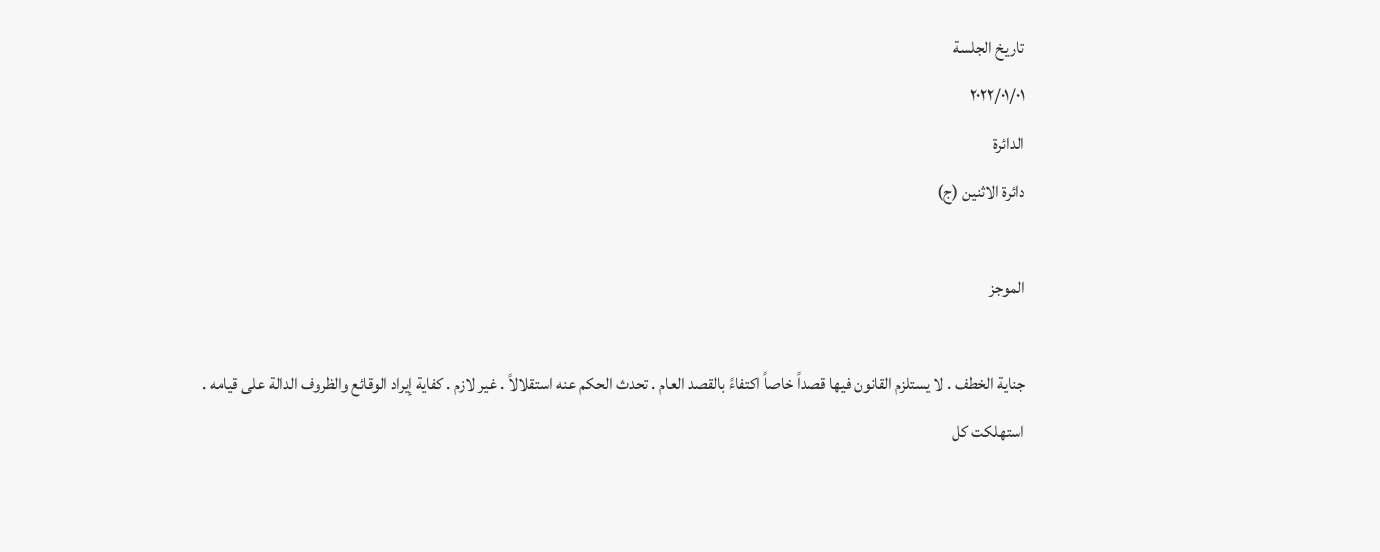تاريخ الجلسة
۲۰۲۲/۰۱/۰۱
الدائرة
دائرة الاثنين (ج)

الموجز

جناية الخطف . لا يستلزم القانون فيها قصداً خاصاً اكتفاءً بالقصد العام . تحدث الحكم عنه استقلالاً . غير لازم . كفاية إيراد الوقائع والظروف الدالة على قيامه .
استهلكت كل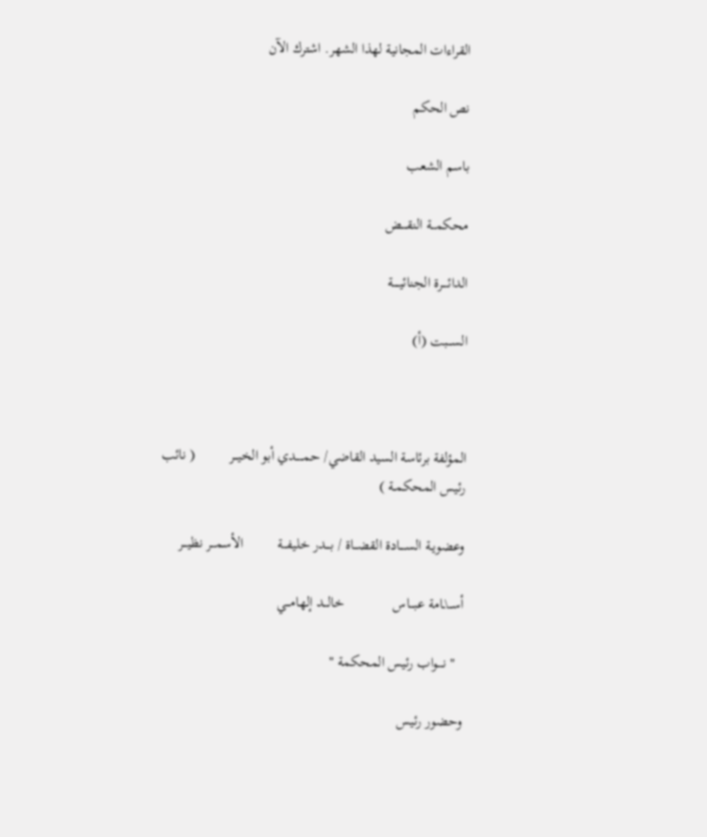القراءات المجانية لهذا الشهر. اشترك الآن

نص الحكم

باسم الشعب

محكمـــة النقــــض

الدائــــرة الجنائيـــــة

الســـبت (أ)



المؤلفة برئاسة السيد القاضي/ حمـــــدي أبو الخيـــر         ( نائب رئيس المحكمـة )

وعضويـة الســــادة القضـــاة / بـــدر خليفـــة         الأسمـــر نظيـــر

أســـ\ـامة عبـــاس             خالـــد إلهامـــي

  " نــــواب رئيس المحكمة "

وحضور رئيس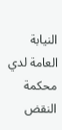النيابة العامة لدي محكمة النقض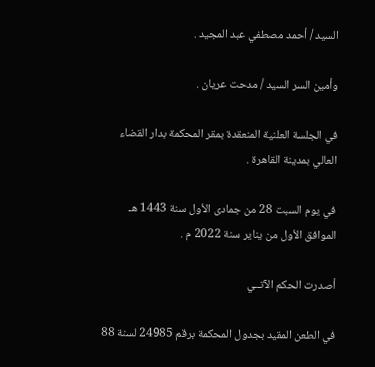السيد / أحمد مصطفي عبد المجيد .

وأمين السر السيد / مدحت عريان .

في الجلسة العلنية المنعقدة بمقر المحكمة بدار القضاء العالي بمدينة القاهرة .

في يوم السبت 28 من جمادى الأول سنة 1443 هـ الموافق الأول من يناير سنة 2022 م .

أصدرت الحكم الآتــي

في الطعن المقيد بجدول المحكمة برقم 24985 لسنة 88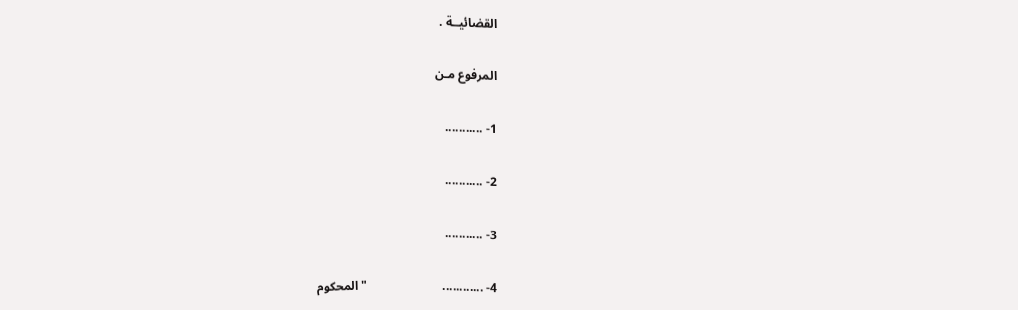القضائيــة .

المرفوع مـن

1- ...........

2- ...........

3- ...........

4- ............                        " المحكوم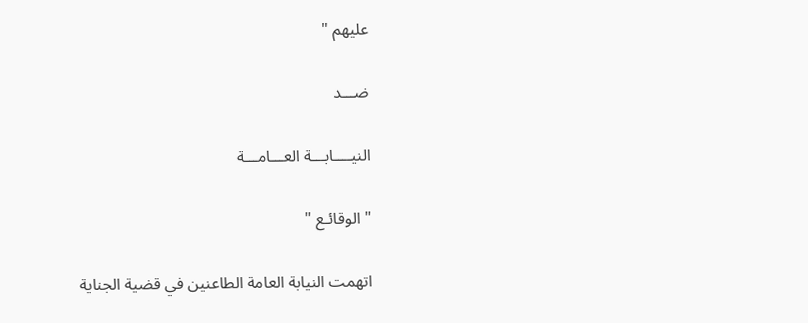عليهم "

ضـــد

النيــــابـــة العـــامـــة

" الوقائـع "

اتهمت النيابة العامة الطاعنين في قضية الجناية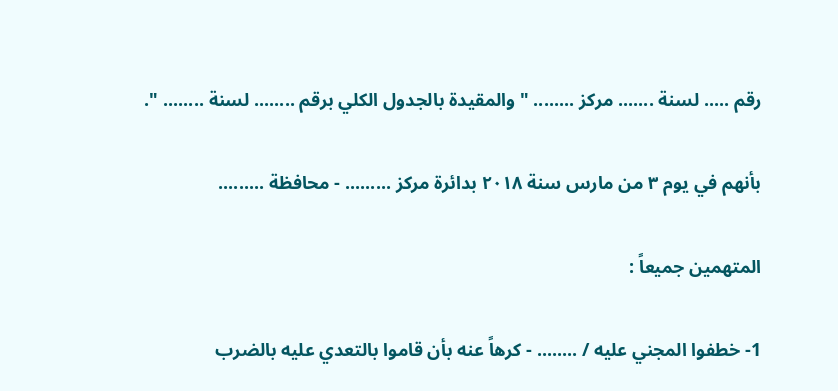رقم ..... لسنة ....... مركز ........ " والمقيدة بالجدول الكلي برقم ........ لسنة ........ ".

بأنهم في يوم ۳ من مارس سنة ۲۰۱۸ بدائرة مركز ......... - محافظة .........

المتهمين جميعاً :

1- خطفوا المجني عليه / ........ - كرهاً عنه بأن قاموا بالتعدي عليه بالضرب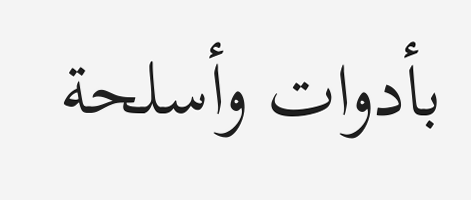بأدوات وأسلحة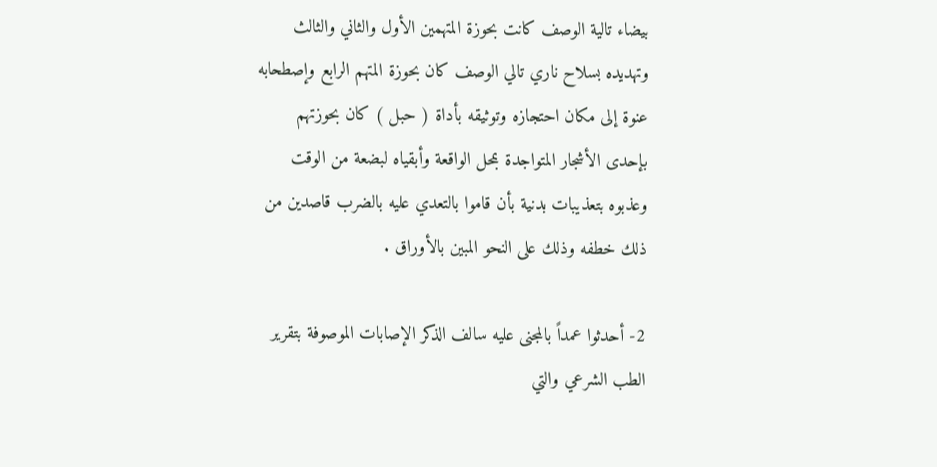بيضاء تالية الوصف كانت بحوزة المتهمين الأول والثاني والثالث وتهديده بسلاح ناري تالي الوصف كان بحوزة المتهم الرابع وإصطحابه عنوة إلى مكان احتجازه وتوثيقه بأداة ( حبل ) كان بحوزتهم بإحدى الأشجار المتواجدة بمحل الواقعة وأبقياه لبضعة من الوقت وعذبوه بتعذيبات بدنية بأن قاموا بالتعدي عليه بالضرب قاصدين من ذلك خطفه وذلك على النحو المبين بالأوراق .

2- أحدثوا عمداً بالمجنى عليه سالف الذكر الإصابات الموصوفة بتقرير الطب الشرعي والتي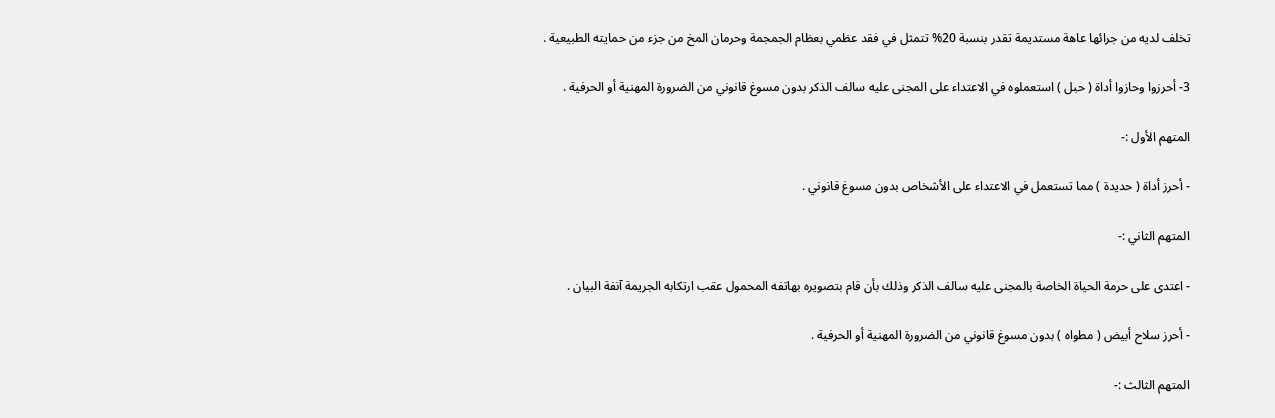تخلف لديه من جرائها عاهة مستديمة تقدر بنسبة 20% تتمثل في فقد عظمي بعظام الجمجمة وحرمان المخ من جزء من حمايته الطبيعية .

3- أحرزوا وحازوا أداة ( حبل ) استعملوه في الاعتداء على المجنى عليه سالف الذكر بدون مسوغ قانوني من الضرورة المهنية أو الحرفية .

المتهم الأول :-

- أحرز أداة ( حديدة ) مما تستعمل في الاعتداء على الأشخاص بدون مسوغ قانوني .

المتهم الثاني :-

- اعتدى على حرمة الحياة الخاصة بالمجنى عليه سالف الذكر وذلك بأن قام بتصويره بهاتفه المحمول عقب ارتكابه الجريمة آنفة البيان .

- أحرز سلاح أبيض ( مطواه ) بدون مسوغ قانوني من الضرورة المهنية أو الحرفية .

المتهم الثالث :-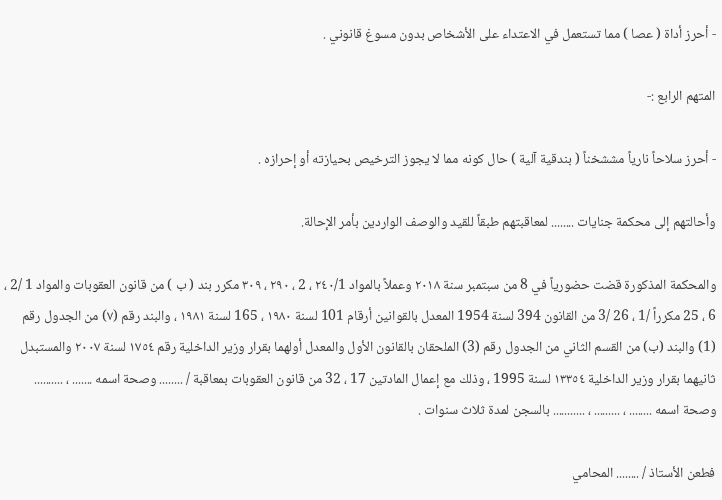- أحرز أداة ( عصا ) مما تستعمل في الاعتداء على الأشخاص بدون مسوغ قانوني .

المتهم الرابع :-

- أحرز سلاحاً نارياً مششخناً ( بندقية آلية ) حال كونه مما لا يجوز الترخيص بحيازته أو إحرازه .

وأحالتهم إلى محكمة جنايات ........ لمعاقبتهم طبقاً للقيد والوصف الواردين بأمر الإحالة.

والمحكمة المذكورة قضت حضورياً في 8 من سبتمبر سنة ٢٠١٨ وعملاً بالمواد ۲٤۰/1 ، 2 ، ۲۹۰ ، ۳۰۹ مكرر بند ( ب ) من قانون العقوبات والمواد 1 /2 ، 6 ، 25 مكرراً /1 ، 26 /3 من القانون 394 لسنة 1954 المعدل بالقوانين أرقام 101 لسنة ۱۹۸۰ ، 165 لسنة ١٩٨١ ، والبند رقم (٧) من الجدول رقم (1) والبند (ب) من القسم الثاني من الجدول رقم (3) الملحقان بالقانون الأول والمعدل أولهما بقرار وزير الداخلية رقم ١٧٥٤ لسنة ٢٠٠٧ والمستبدل ثانيهما بقرار وزير الداخلية ١٣٣٥٤ لسنة 1995 ، وذلك مع إعمال المادتين 17 ، 32 من قانون العقوبات بمعاقبة / ........ وصحة اسمه ....... ، .......... وصحة اسمه ........ ، ......... ، ........... بالسجن لمدة ثلاث سنوات .

فطعن الأستاذ / ........ المحامي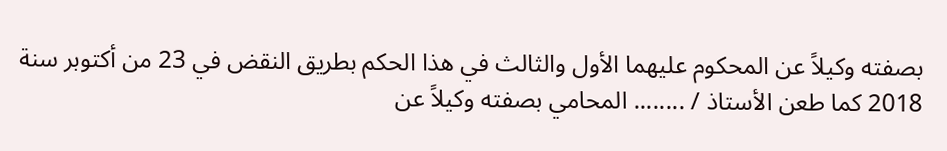بصفته وكيلاً عن المحكوم عليهما الأول والثالث في هذا الحكم بطريق النقض في 23 من أكتوبر سنة 2018 كما طعن الأستاذ / ........ المحامي بصفته وكيلاً عن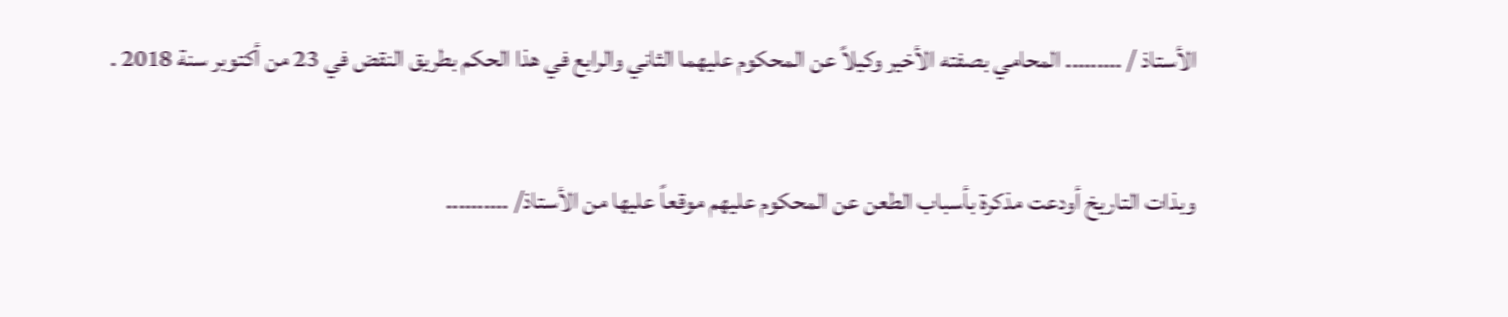الأستاذ / ......... المحامي بصفته الأخير وكيلاً عن المحكوم عليهما الثاني والرابع في هذا الحكم بطريق النقض في 23 من أكتوبر سنة 2018 .

وبذات التاريخ أودعت مذكرة بأسباب الطعن عن المحكوم عليهم موقعاً عليها من الأستاذ/ ..........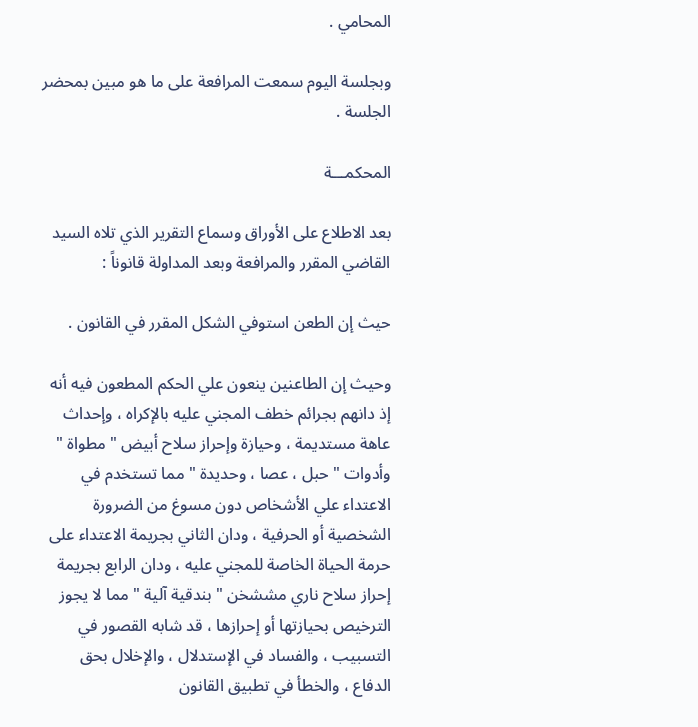المحامي .

وبجلسة اليوم سمعت المرافعة على ما هو مبين بمحضر الجلسة .

المحكمـــة

بعد الاطلاع على الأوراق وسماع التقرير الذي تلاه السيد القاضي المقرر والمرافعة وبعد المداولة قانوناً :

حيث إن الطعن استوفي الشكل المقرر في القانون .

وحيث إن الطاعنين ينعون علي الحكم المطعون فيه أنه إذ دانهم بجرائم خطف المجني عليه بالإكراه ، وإحداث عاهة مستديمة ، وحيازة وإحراز سلاح أبيض " مطواة " وأدوات " حبل ، عصا ، وحديدة " مما تستخدم في الاعتداء علي الأشخاص دون مسوغ من الضرورة الشخصية أو الحرفية ، ودان الثاني بجريمة الاعتداء على حرمة الحياة الخاصة للمجني عليه ، ودان الرابع بجريمة إحراز سلاح ناري مششخن " بندقية آلية " مما لا يجوز الترخيص بحيازتها أو إحرازها ، قد شابه القصور في التسبيب ، والفساد في الإستدلال ، والإخلال بحق الدفاع ، والخطأ في تطبيق القانون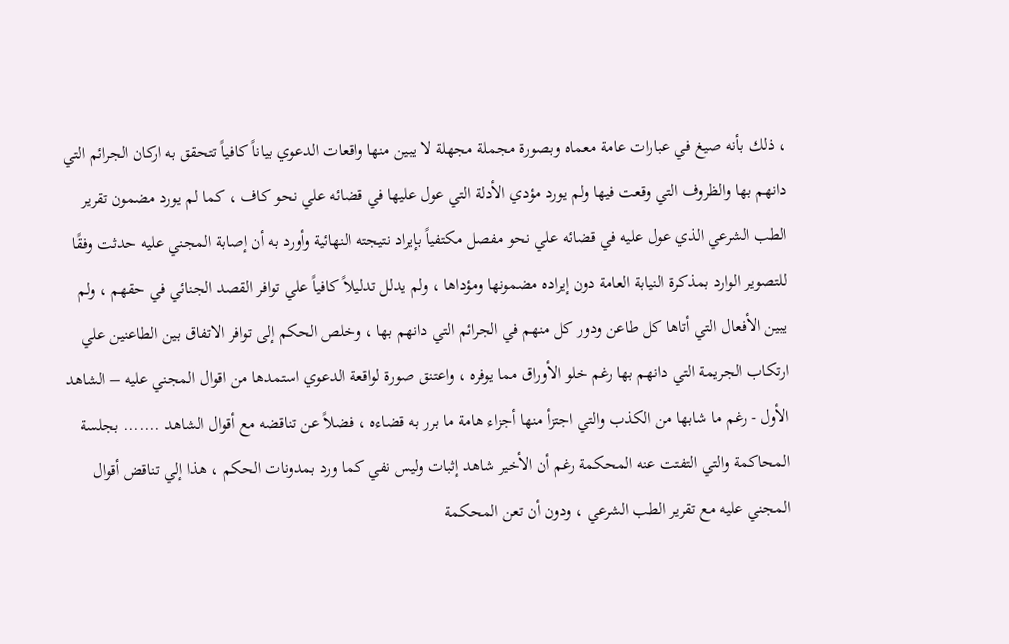، ذلك بأنه صيغ في عبارات عامة معماه وبصورة مجملة مجهلة لا يبين منها واقعات الدعوي بياناً كافياً تتحقق به اركان الجرائم التي دانهم بها والظروف التي وقعت فيها ولم يورد مؤدي الأدلة التي عول عليها في قضائه علي نحو كاف ، كما لم يورد مضمون تقرير الطب الشرعي الذي عول عليه في قضائه علي نحو مفصل مكتفياً بإيراد نتيجته النهائية وأورد به أن إصابة المجني عليه حدثت وفقًا للتصوير الوارد بمذكرة النيابة العامة دون إيراده مضمونها ومؤداها ، ولم يدلل تدليلاً كافياً علي توافر القصد الجنائي في حقهم ، ولم يبين الأفعال التي أتاها كل طاعن ودور كل منهم في الجرائم التي دانهم بها ، وخلص الحكم إلى توافر الاتفاق بين الطاعنين علي ارتكاب الجريمة التي دانهم بها رغم خلو الأوراق مما يوفره ، واعتنق صورة لواقعة الدعوي استمدها من اقوال المجني عليه – الشاهد الأول - رغم ما شابها من الكذب والتي اجتزأ منها أجزاء هامة ما برر به قضاءه ، فضلاً عن تناقضه مع أقوال الشاهد ....... بجلسة المحاكمة والتي التفتت عنه المحكمة رغم أن الأخير شاهد إثبات وليس نفي كما ورد بمدونات الحكم ، هذا إلي تناقض أقوال المجني عليه مع تقرير الطب الشرعي ، ودون أن تعن المحكمة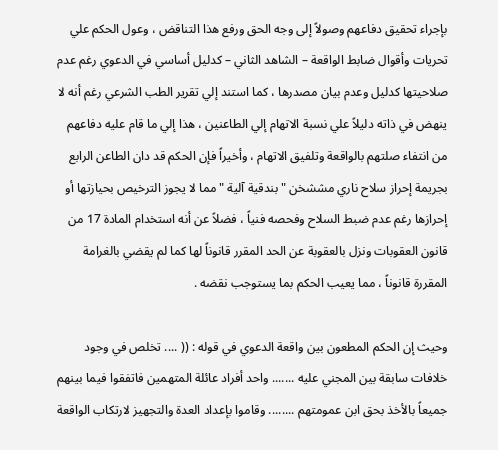بإجراء تحقيق دفاعهم وصولاً إلى وجه الحق ورفع هذا التناقض ، وعول الحكم علي تحريات وأقوال ضابط الواقعة – الشاهد الثاني – كدليل أساسي في الدعوي رغم عدم صلاحيتها كدليل وعدم بيان مصدرها ، كما استند إلي تقرير الطب الشرعي رغم أنه لا ينهض في ذاته دليلاً علي نسبة الاتهام إلي الطاعنين ، هذا إلي ما قام عليه دفاعهم من انتفاء صلتهم بالواقعة وتلفيق الاتهام ، وأخيراً فإن الحكم قد دان الطاعن الرابع بجريمة إحراز سلاح ناري مششخن " بندقية آلية " مما لا يجوز الترخيص بحيازتها أو إحرازها رغم عدم ضبط السلاح وفحصه فنياً ، فضلاً عن أنه استخدام المادة 17 من قانون العقوبات ونزل بالعقوبة عن الحد المقرر قانوناً لها كما لم يقضي بالغرامة المقررة قانوناً ، مما يعيب الحكم بما يستوجب نقضه .

وحيث إن الحكم المطعون بين واقعة الدعوي في قوله : (( .... تخلص في وجود خلافات سابقة بين المجني عليه ....... واحد أفراد عائلة المتهمين فاتفقوا فيما بينهم جميعاً بالأخذ بحق ابن عمومتهم ........ وقاموا بإعداد العدة والتجهيز لارتكاب الواقعة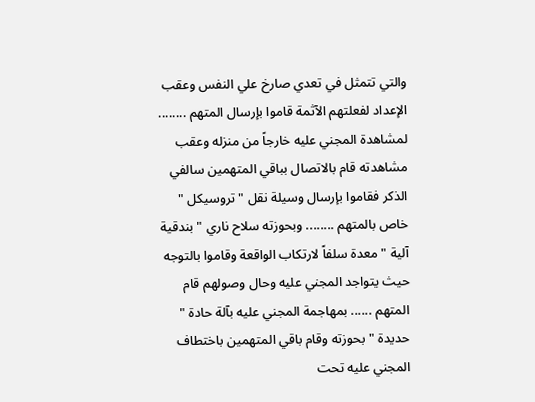والتي تتمثل في تعدي صارخ علي النفس وعقب الإعداد لفعلتهم الآثمة قاموا بإرسال المتهم ........ لمشاهدة المجني عليه خارجاً من منزله وعقب مشاهدته قام بالاتصال بباقي المتهمين سالفي الذكر فقاموا بإرسال وسيلة نقل " تروسيكل " خاص بالمتهم ........ وبحوزته سلاح ناري " بندقية آلية " معدة سلفاً لارتكاب الواقعة وقاموا بالتوجه حيث يتواجد المجني عليه وحال وصولهم قام المتهم ...... بمهاجمة المجني عليه بآلة حادة " حديدة " بحوزته وقام باقي المتهمين باختطاف المجني عليه تحت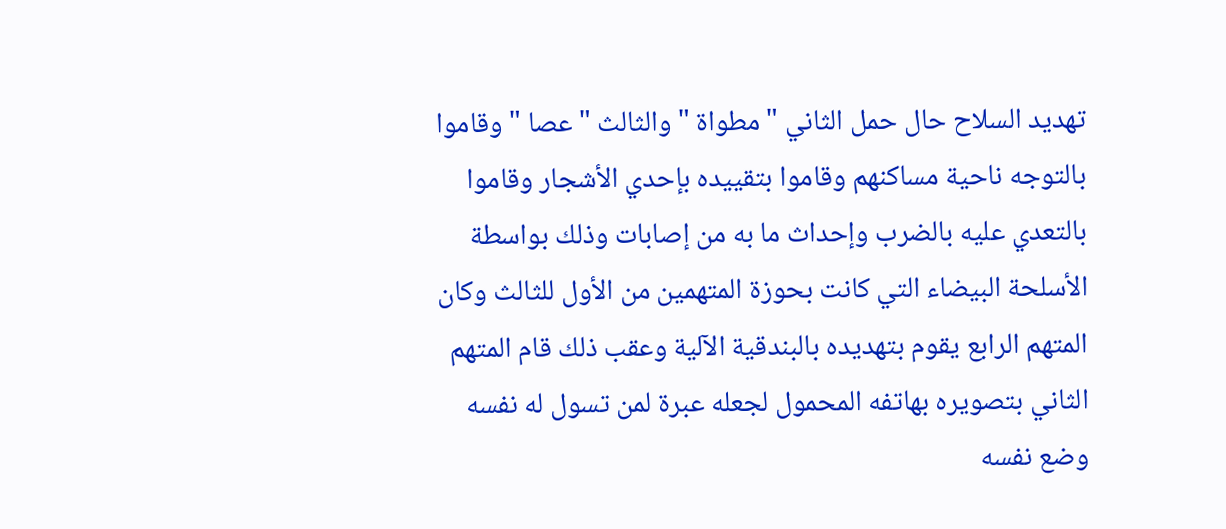تهديد السلاح حال حمل الثاني " مطواة " والثالث " عصا " وقاموا بالتوجه ناحية مساكنهم وقاموا بتقييده بإحدي الأشجار وقاموا بالتعدي عليه بالضرب وإحداث ما به من إصابات وذلك بواسطة الأسلحة البيضاء التي كانت بحوزة المتهمين من الأول للثالث وكان المتهم الرابع يقوم بتهديده بالبندقية الآلية وعقب ذلك قام المتهم الثاني بتصويره بهاتفه المحمول لجعله عبرة لمن تسول له نفسه وضع نفسه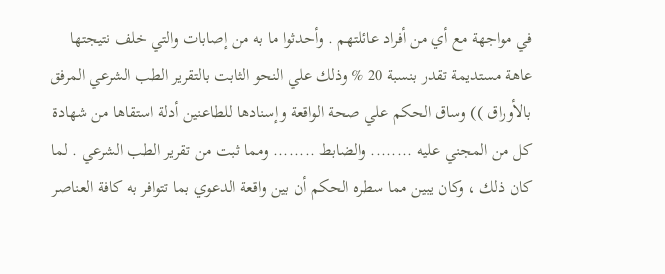في مواجهة مع أي من أفراد عائلتهم . وأحدثوا ما به من إصابات والتي خلف نتيجتها عاهة مستديمة تقدر بنسبة 20 % وذلك علي النحو الثابت بالتقرير الطب الشرعي المرفق بالأوراق )) وساق الحكم علي صحة الواقعة وإسنادها للطاعنين أدلة استقاها من شهادة كل من المجني عليه ........ والضابط ........ ومما ثبت من تقرير الطب الشرعي . لما كان ذلك ، وكان يبين مما سطره الحكم أن بين واقعة الدعوي بما تتوافر به كافة العناصر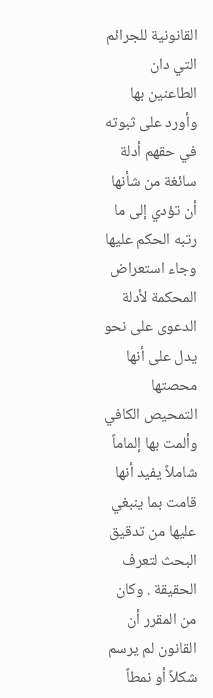القانونية للجرائم التي دان الطاعنين بها وأورد على ثبوته في حقهم أدلة سائغة من شأنها أن تؤدي إلى ما رتبه الحكم عليها وجاء استعراض المحكمة لأدلة الدعوى على نحو يدل على أنها محصتها التمحيص الكافي وألمت بها إلماماً شاملاً يفيد أنها قامت بما ينبغي عليها من تدقيق البحث لتعرف الحقيقة . وكان من المقرر أن القانون لم يرسم شكلاً أو نمطاً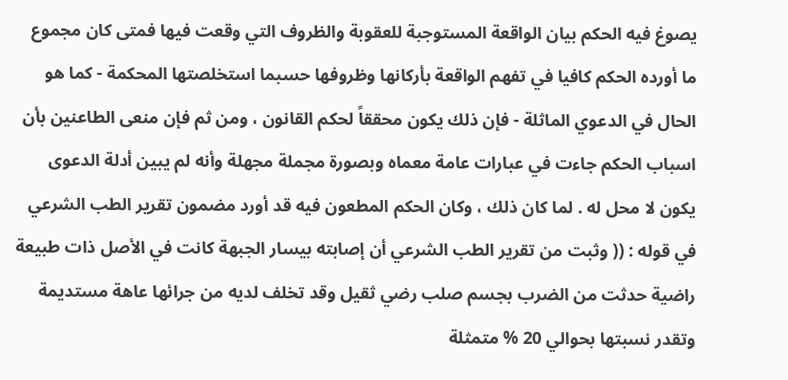يصوغ فيه الحكم بيان الواقعة المستوجبة للعقوبة والظروف التي وقعت فيها فمتى كان مجموع ما أورده الحكم كافيا في تفهم الواقعة بأركانها وظروفها حسبما استخلصتها المحكمة - كما هو الحال في الدعوي الماثلة - فإن ذلك يكون محققاً لحكم القانون ، ومن ثم فإن منعى الطاعنين بأن اسباب الحكم جاءت في عبارات عامة معماه وبصورة مجملة مجهلة وأنه لم يبين أدلة الدعوى يكون لا محل له . لما كان ذلك ، وكان الحكم المطعون فيه قد أورد مضمون تقرير الطب الشرعي في قوله : (( وثبت من تقرير الطب الشرعي أن إصابته بيسار الجبهة كانت في الأصل ذات طبيعة راضية حدثت من الضرب بجسم صلب رضي ثقيل وقد تخلف لديه من جرائها عاهة مستديمة وتقدر نسبتها بحوالي 20 % متمثلة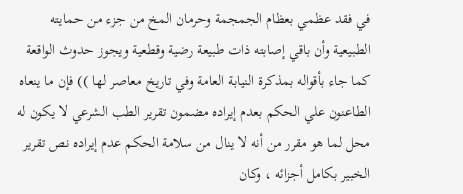في فقد عظمي بعظام الجمجمة وحرمان المخ من جزء من حمايته الطبيعية وأن باقي إصابته ذات طبيعة رضية وقطعية ويجوز حدوث الواقعة كما جاء بأقواله بمذكرة النيابة العامة وفي تاريخ معاصر لها )) فإن ما ينعاه الطاعنون علي الحكم بعدم إيراده مضمون تقرير الطب الشرعي لا يكون له محل لما هو مقرر من أنه لا ينال من سلامة الحكم عدم إيراده نص تقرير الخبير بكامل أجزائه ، وكان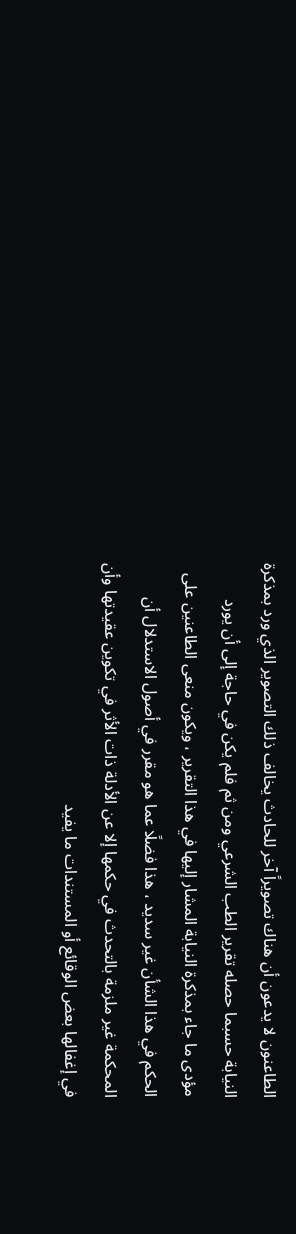الطاعنون لا يدعون أن هناك تصويراً آخر للحادث يخالف ذلك التصوير الذي ورد بمذكرة النيابة حسبما حصله تقرير الطب الشرعي ومن ثم فلم يكن في حاجة إلى أن يورد مؤدى ما جاء بمذكرة النيابة المشار إليها في هذا التقرير ، ويكون منعى الطاعنين على الحكم في هذا الشأن غير سديد ، هذا فضلًا عما هو مقرر في أصول الاستدلال أن المحكمة غير ملزمة بالتحدث في حكمها إلا عن الأدلة ذات الأثر في تكوين عقيدتها وأن في إغفالها بعض الوقائع أو المستندات ما يفيد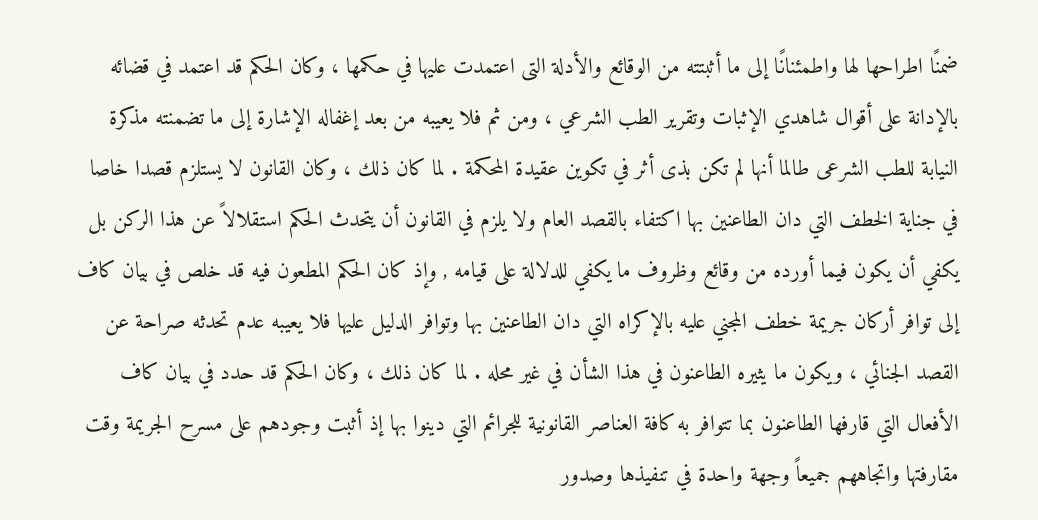ضمنًا اطراحها لها واطمئنانًا إلى ما أثبتته من الوقائع والأدلة التى اعتمدت عليها في حكمها ، وكان الحكم قد اعتمد في قضائه بالإدانة على أقوال شاهدي الإثبات وتقرير الطب الشرعي ، ومن ثم فلا يعيبه من بعد إغفاله الإشارة إلى ما تضمنته مذكرة النيابة للطب الشرعى طالما أنها لم تكن بذى أثر في تكوين عقيدة المحكمة . لما كان ذلك ، وكان القانون لا يستلزم قصدا خاصا في جناية الخطف التي دان الطاعنين بها اكتفاء بالقصد العام ولا يلزم في القانون أن يتحدث الحكم استقلالاً عن هذا الركن بل يكفي أن يكون فيما أورده من وقائع وظروف ما يكفي للدلالة على قيامه , وإذ كان الحكم المطعون فيه قد خلص في بيان كاف إلى توافر أركان جريمة خطف المجني عليه بالإكراه التي دان الطاعنين بها وتوافر الدليل عليها فلا يعيبه عدم تحدثه صراحة عن القصد الجنائي ، ويكون ما يثيره الطاعنون في هذا الشأن في غير محله . لما كان ذلك ، وكان الحكم قد حدد في بيان كاف الأفعال التي قارفها الطاعنون بما تتوافر به كافة العناصر القانونية للجرائم التي دينوا بها إذ أثبت وجودهم على مسرح الجريمة وقت مقارفتها واتجاههم جميعاً وجهة واحدة في تنفيذها وصدور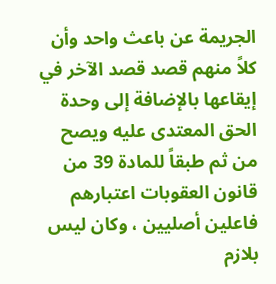الجريمة عن باعث واحد وأن كلاً منهم قصد قصد الآخر في إيقاعها بالإضافة إلى وحدة الحق المعتدى عليه ويصح من ثم طبقاً للمادة 39 من قانون العقوبات اعتبارهم فاعلين أصليين ، وكان ليس بلازم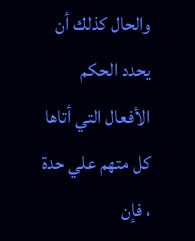والحال كذلك أن يحدد الحكم الأفعال التي أتاها كل متهم علي حدة ، فإن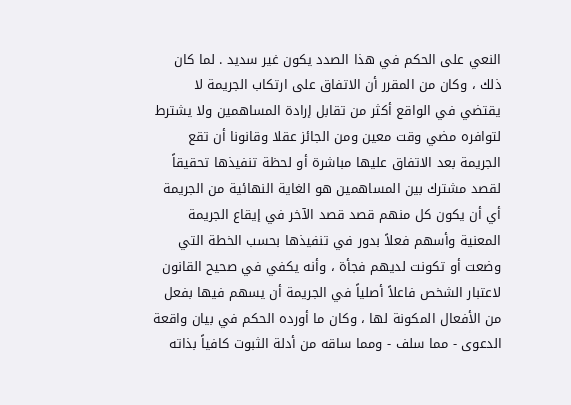النعي على الحكم في هذا الصدد يكون غير سديد . لما كان ذلك ، وكان من المقرر أن الاتفاق على ارتكاب الجريمة لا يقتضي في الواقع أكثر من تقابل إرادة المساهمين ولا يشترط لتوافره مضي وقت معين ومن الجائز عقلا وقانونا أن تقع الجريمة بعد الاتفاق عليها مباشرة أو لحظة تنفيذها تحقيقاً لقصد مشترك بين المساهمين هو الغاية النهائية من الجريمة أي أن يكون كل منهم قصد قصد الآخر في إيقاع الجريمة المعنية وأسهم فعلاً بدور في تنفيذها بحسب الخطة التي وضعت أو تكونت لديهم فجأة ، وأنه يكفي في صحيح القانون لاعتبار الشخص فاعلاً أصلياً في الجريمة أن يسهم فيها بفعل من الأفعال المكونة لها ، وكان ما أورده الحكم في بيان واقعة الدعوى - مما سلف - ومما ساقه من أدلة الثبوت كافياً بذاته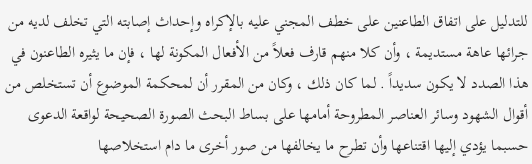للتدليل على اتفاق الطاعنين على خطف المجني عليه بالإكراه وإحداث إصابته التي تخلف لديه من جرائها عاهة مستديمة ، وأن كلا منهم قارف فعلاً من الأفعال المكونة لها ، فإن ما يثيره الطاعنون في هذا الصدد لا يكون سديداً . لما كان ذلك ، وكان من المقرر أن لمحكمة الموضوع أن تستخلص من أقوال الشهود وسائر العناصر المطروحة أمامها على بساط البحث الصورة الصحيحة لواقعة الدعوى حسبما يؤدي إليها اقتناعها وأن تطرح ما يخالفها من صور أخرى ما دام استخلاصها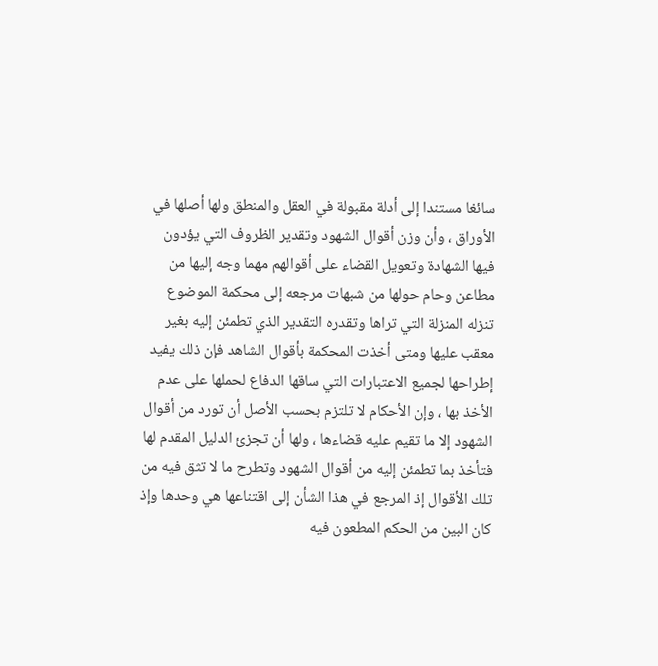سائغا مستندا إلى أدلة مقبولة في العقل والمنطق ولها أصلها في الأوراق ، وأن وزن أقوال الشهود وتقدير الظروف التي يؤدون فيها الشهادة وتعويل القضاء على أقوالهم مهما وجه إليها من مطاعن وحام حولها من شبهات مرجعه إلى محكمة الموضوع تنزله المنزلة التي تراها وتقدره التقدير الذي تطمئن إليه بغير معقب عليها ومتى أخذت المحكمة بأقوال الشاهد فإن ذلك يفيد إطراحها لجميع الاعتبارات التي ساقها الدفاع لحملها على عدم الأخذ بها ، وإن الأحكام لا تلتزم بحسب الأصل أن تورد من أقوال الشهود إلا ما تقيم عليه قضاءها ، ولها أن تجزئ الدليل المقدم لها فتأخذ بما تطمئن إليه من أقوال الشهود وتطرح ما لا تثق فيه من تلك الأقوال إذ المرجع في هذا الشأن إلى اقتناعها هي وحدها وإذ كان البين من الحكم المطعون فيه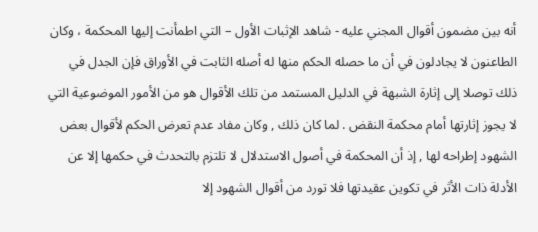أنه بين مضمون أقوال المجني عليه - شاهد الإثبات الأول – التي اطمأنت إليها المحكمة ، وكان الطاعنون لا يجادلون في أن ما حصله الحكم منها له أصله الثابت في الأوراق فإن الجدل في ذلك توصلا إلى إثارة الشبهة في الدليل المستمد من تلك الأقوال هو من الأمور الموضوعية التي لا يجوز إثارتها أمام محكمة النقض . لما كان ذلك , وكان مفاد عدم تعرض الحكم لأقوال بعض الشهود إطراحه لها , إذ أن المحكمة في أصول الاستدلال لا تلتزم بالتحدث في حكمها إلا عن الأدلة ذات الأثر في تكوين عقيدتها فلا تورد من أقوال الشهود إلا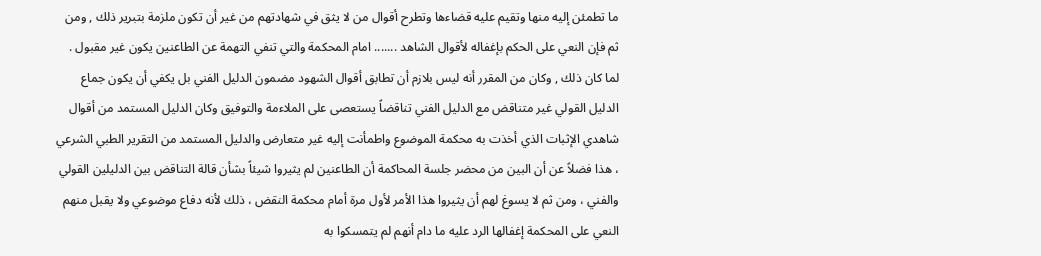ما تطمئن إليه منها وتقيم عليه قضاءها وتطرح أقوال من لا يثق في شهادتهم من غير أن تكون ملزمة بتبرير ذلك , ومن ثم فإن النعي على الحكم بإغفاله لأقوال الشاهد ....... امام المحكمة والتي تنفي التهمة عن الطاعنين يكون غير مقبول . لما كان ذلك , وكان من المقرر أنه ليس بلازم أن تطابق أقوال الشهود مضمون الدليل الفني بل يكفي أن يكون جماع الدليل القولي غير متناقض مع الدليل الفني تناقضاً يستعصى على الملاءمة والتوفيق وكان الدليل المستمد من أقوال شاهدي الإثبات الذي أخذت به محكمة الموضوع واطمأنت إليه غير متعارض والدليل المستمد من التقرير الطبي الشرعي ، هذا فضلاً عن أن البين من محضر جلسة المحاكمة أن الطاعنين لم يثيروا شيئاً بشأن قالة التناقض بين الدليلين القولي والفني ، ومن ثم لا يسوغ لهم أن يثيروا هذا الأمر لأول مرة أمام محكمة النقض ، ذلك لأنه دفاع موضوعي ولا يقبل منهم النعي على المحكمة إغفالها الرد عليه ما دام أنهم لم يتمسكوا به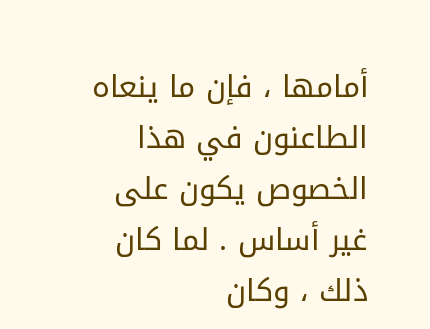أمامها ، فإن ما ينعاه الطاعنون في هذا الخصوص يكون على غير أساس . لما كان ذلك ، وكان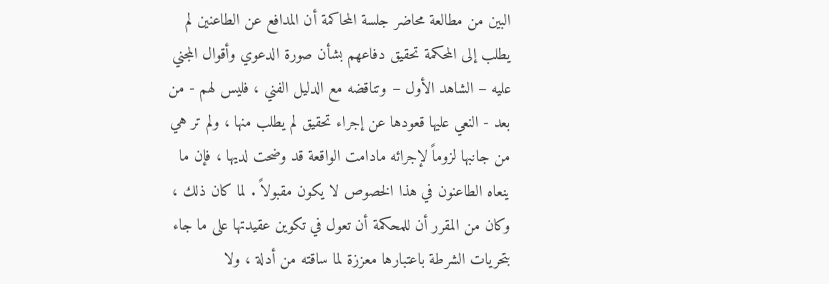البين من مطالعة محاضر جلسة المحاكمة أن المدافع عن الطاعنين لم يطلب إلى المحكمة تحقيق دفاعهم بشأن صورة الدعوي وأقوال المجني عليه – الشاهد الأول – وتناقضه مع الدليل الفني ، فليس لهم - من بعد - النعي عليها قعودها عن إجراء تحقيق لم يطلب منها ، ولم تر هي من جانبها لزوماً لإجرائه مادامت الواقعة قد وضحت لديها ، فإن ما ينعاه الطاعنون في هذا الخصوص لا يكون مقبولاً . لما كان ذلك ، وكان من المقرر أن للمحكمة أن تعول في تكوين عقيدتها على ما جاء بتحريات الشرطة باعتبارها معززة لما ساقته من أدلة ، ولا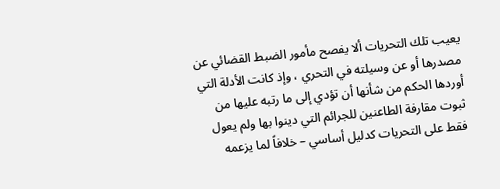يعيب تلك التحريات ألا يفصح مأمور الضبط القضائي عن مصدرها أو عن وسيلته في التحري ، وإذ كانت الأدلة التي أوردها الحكم من شأنها أن تؤدي إلى ما رتبه عليها من ثبوت مقارفة الطاعنين للجرائم التي دينوا بها ولم يعول فقط على التحريات كدليل أساسي – خلافاً لما يزعمه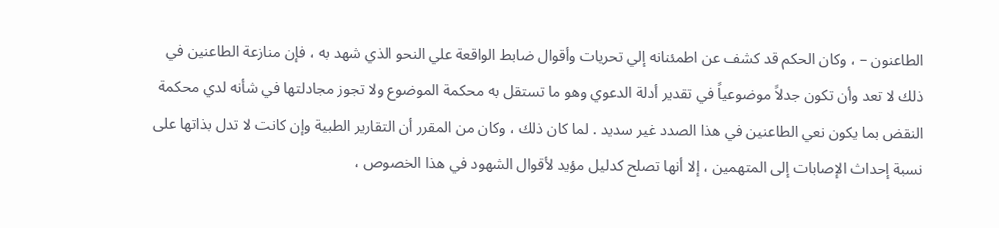الطاعنون – ، وكان الحكم قد كشف عن اطمئنانه إلي تحريات وأقوال ضابط الواقعة علي النحو الذي شهد به ، فإن منازعة الطاعنين في ذلك لا تعد وأن تكون جدلاً موضوعياً في تقدير أدلة الدعوي وهو ما تستقل به محكمة الموضوع ولا تجوز مجادلتها في شأنه لدي محكمة النقض بما يكون نعي الطاعنين في هذا الصدد غير سديد . لما كان ذلك ، وكان من المقرر أن التقارير الطبية وإن كانت لا تدل بذاتها على نسبة إحداث الإصابات إلى المتهمين ، إلا أنها تصلح كدليل مؤيد لأقوال الشهود في هذا الخصوص ،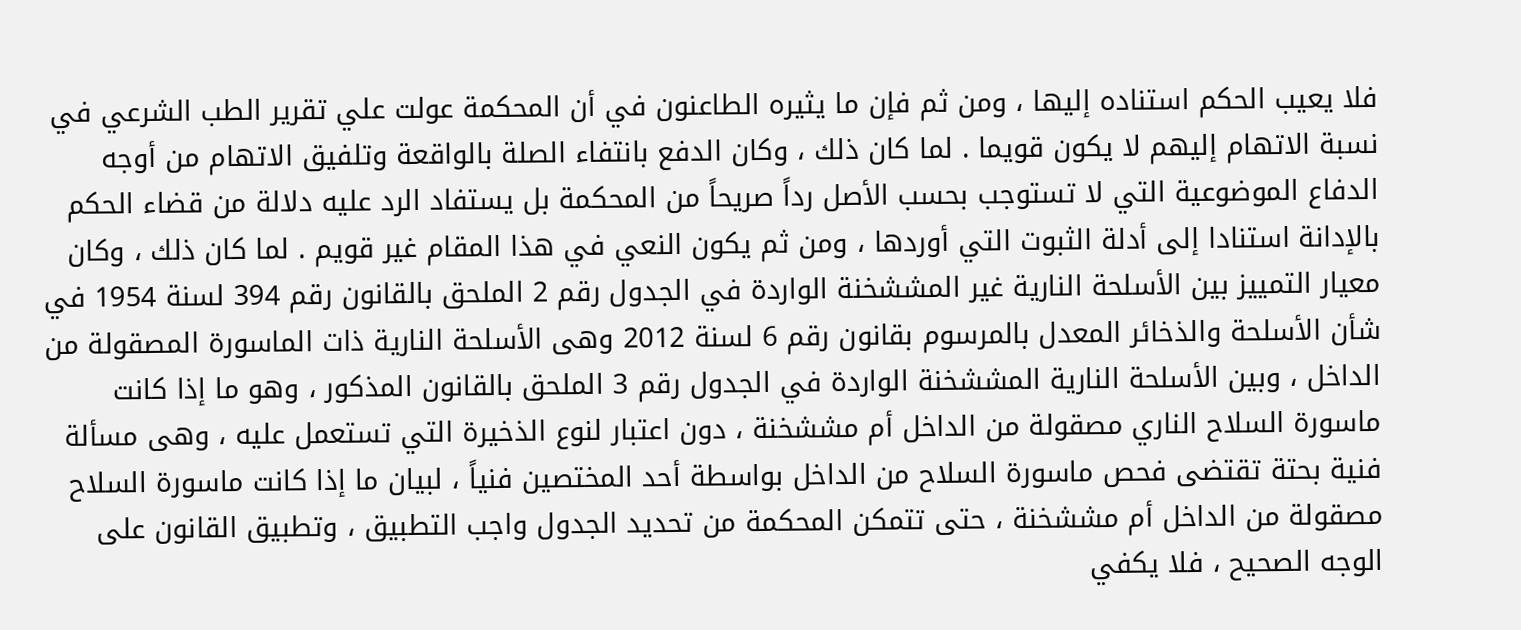فلا يعيب الحكم استناده إليها ، ومن ثم فإن ما يثيره الطاعنون في أن المحكمة عولت علي تقرير الطب الشرعي في نسبة الاتهام إليهم لا يكون قويما . لما كان ذلك ، وكان الدفع بانتفاء الصلة بالواقعة وتلفيق الاتهام من أوجه الدفاع الموضوعية التي لا تستوجب بحسب الأصل رداً صريحاً من المحكمة بل يستفاد الرد عليه دلالة من قضاء الحكم بالإدانة استنادا إلى أدلة الثبوت التي أوردها ، ومن ثم يكون النعي في هذا المقام غير قويم . لما كان ذلك ، وكان معيار التمييز بين الأسلحة النارية غير المششخنة الواردة في الجدول رقم 2 الملحق بالقانون رقم 394 لسنة 1954 في شأن الأسلحة والذخائر المعدل بالمرسوم بقانون رقم 6 لسنة 2012 وهى الأسلحة النارية ذات الماسورة المصقولة من الداخل ، وبين الأسلحة النارية المششخنة الواردة في الجدول رقم 3 الملحق بالقانون المذكور ، وهو ما إذا كانت ماسورة السلاح الناري مصقولة من الداخل أم مششخنة ، دون اعتبار لنوع الذخيرة التي تستعمل عليه ، وهى مسألة فنية بحتة تقتضى فحص ماسورة السلاح من الداخل بواسطة أحد المختصين فنياً ، لبيان ما إذا كانت ماسورة السلاح مصقولة من الداخل أم مششخنة ، حتى تتمكن المحكمة من تحديد الجدول واجب التطبيق ، وتطبيق القانون على الوجه الصحيح ، فلا يكفي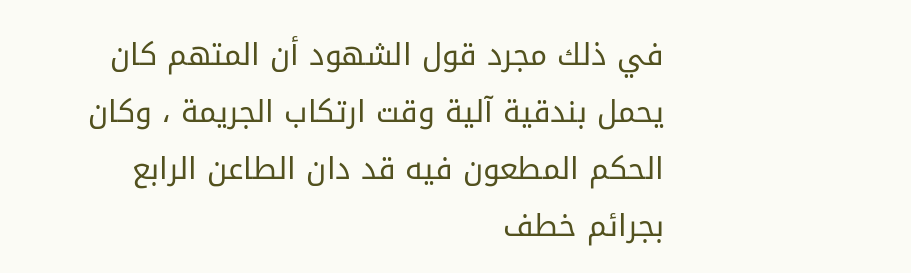في ذلك مجرد قول الشهود أن المتهم كان يحمل بندقية آلية وقت ارتكاب الجريمة ، وكان الحكم المطعون فيه قد دان الطاعن الرابع بجرائم خطف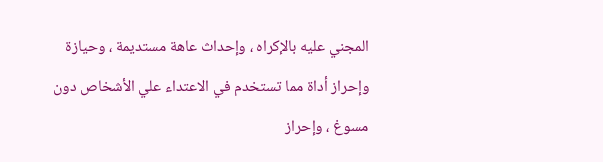المجني عليه بالإكراه ، وإحداث عاهة مستديمة ، وحيازة وإحراز أداة مما تستخدم في الاعتداء علي الأشخاص دون مسوغ ، وإحراز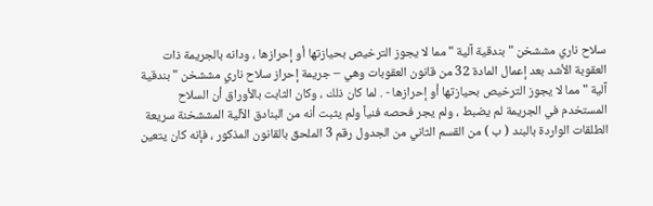سلاح ناري مششخن " بندقية آلية " مما لا يجوز الترخيص بحيازتها أو إحرازها ، ودانه بالجريمة ذات العقوبة الأشد بعد إعمال المادة 32 من قانون العقوبات وهي – جريمة إحراز سلاح ناري مششخن " بندقية آلية " مما لا يجوز الترخيص بحيازتها أو إحرازها - . لما كان ذلك ، وكان الثابت بالأوراق أن السلاح المستخدم في الجريمة لم يضبط ، ولم يجر فحصه فنياً ولم يثبت أنه من البنادق الآلية المششخنة سريعة الطلقات الواردة بالبند ( ب ) من القسم الثاني من الجدول رقم 3 الملحق بالقانون المذكور ، فإنه كان يتعين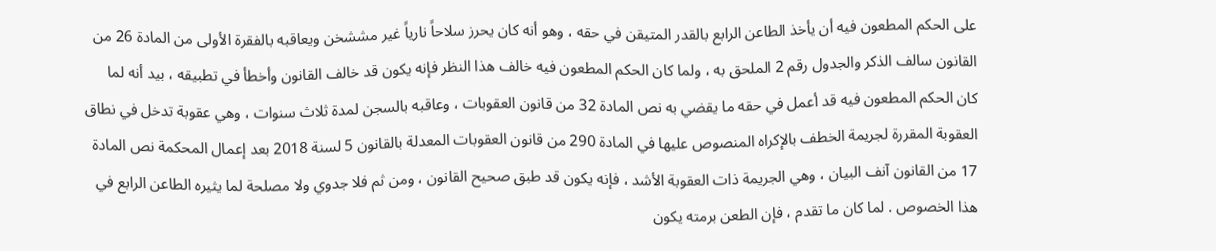على الحكم المطعون فيه أن يأخذ الطاعن الرابع بالقدر المتيقن في حقه ، وهو أنه كان يحرز سلاحاً نارياً غير مششخن ويعاقبه بالفقرة الأولى من المادة 26 من القانون سالف الذكر والجدول رقم 2 الملحق به ، ولما كان الحكم المطعون فيه خالف هذا النظر فإنه يكون قد خالف القانون وأخطأ في تطبيقه ، بيد أنه لما كان الحكم المطعون فيه قد أعمل في حقه ما يقضي به نص المادة 32 من قانون العقوبات ، وعاقبه بالسجن لمدة ثلاث سنوات ، وهي عقوبة تدخل في نطاق العقوبة المقررة لجريمة الخطف بالإكراه المنصوص عليها في المادة 290 من قانون العقوبات المعدلة بالقانون 5 لسنة 2018 بعد إعمال المحكمة نص المادة 17 من القانون آنف البيان ، وهي الجريمة ذات العقوبة الأشد ، فإنه يكون قد طبق صحيح القانون ، ومن ثم فلا جدوي ولا مصلحة لما يثيره الطاعن الرابع في هذا الخصوص . لما كان ما تقدم ، فإن الطعن برمته يكون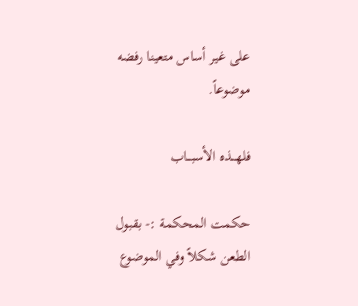على غير أساس متعينا رفضه موضوعاً.

فلهـــذه الأسبـــاب

حكمت المحكمة :- بقبول الطعن شكلاً وفي الموضوع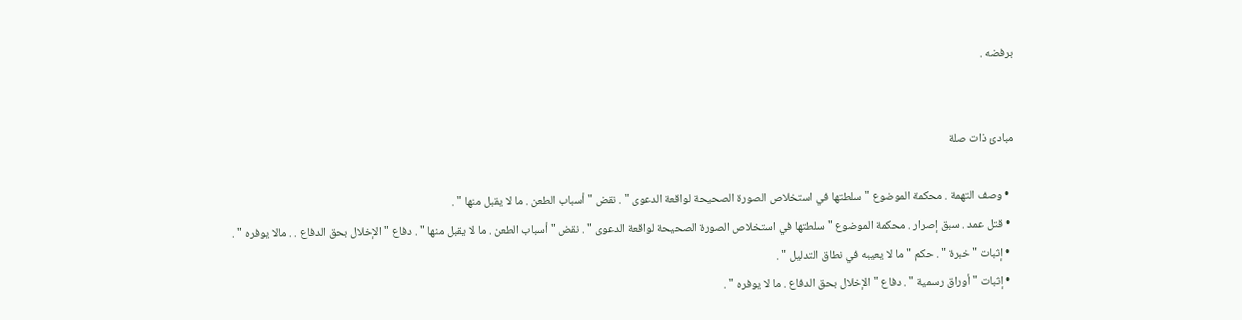برفضه .


مبادئ ذات صلة

  • وصف التهمة . محكمة الموضوع " سلطتها في استخلاص الصورة الصحيحة لواقعة الدعوى " . نقض " أسباب الطعن . ما لا يقبل منها " .
  • قتل عمد . سبق إصرار . محكمة الموضوع " سلطتها في استخلاص الصورة الصحيحة لواقعة الدعوى " . نقض " أسباب الطعن . ما لا يقبل منها " . دفاع " الإخلال بحق الدفاع . . مالا يوفره " .
  • إثبات " خبرة " . حكم " ما لا يعيبه في نطاق التدليل " .
  • إثبات " أوراق رسمية " . دفاع " الإخلال بحق الدفاع . ما لا يوفره " .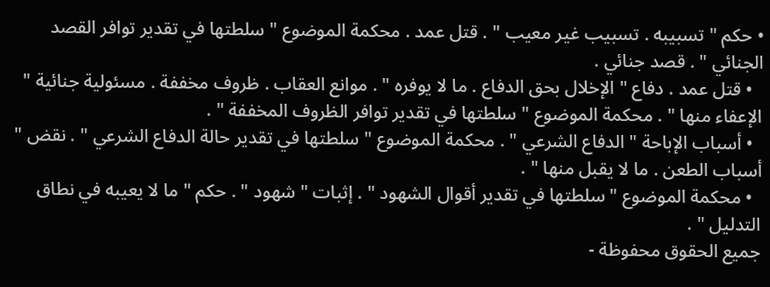• حكم " تسبيبه . تسبيب غير معيب " . قتل عمد . محكمة الموضوع " سلطتها في تقدير توافر القصد الجنائي " . قصد جنائي .
  • قتل عمد . دفاع " الإخلال بحق الدفاع . ما لا يوفره " . موانع العقاب . ظروف مخففة . مسئولية جنائية " الإعفاء منها " . محكمة الموضوع " سلطتها في تقدير توافر الظروف المخففة " .
  • أسباب الإباحة " الدفاع الشرعي " . محكمة الموضوع " سلطتها في تقدير حالة الدفاع الشرعي " . نقض " أسباب الطعن . ما لا يقبل منها " .
  • محكمة الموضوع " سلطتها في تقدير أقوال الشهود " . إثبات " شهود " . حكم " ما لا يعيبه في نطاق التدليل " .
جميع الحقوق محفوظة -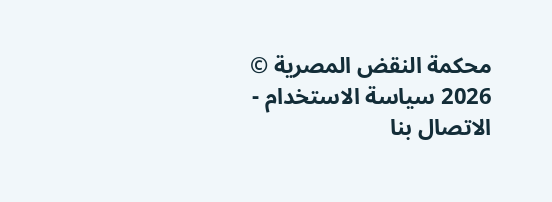محكمة النقض المصرية © 2026 سياسة الاستخدام - الاتصال بنا